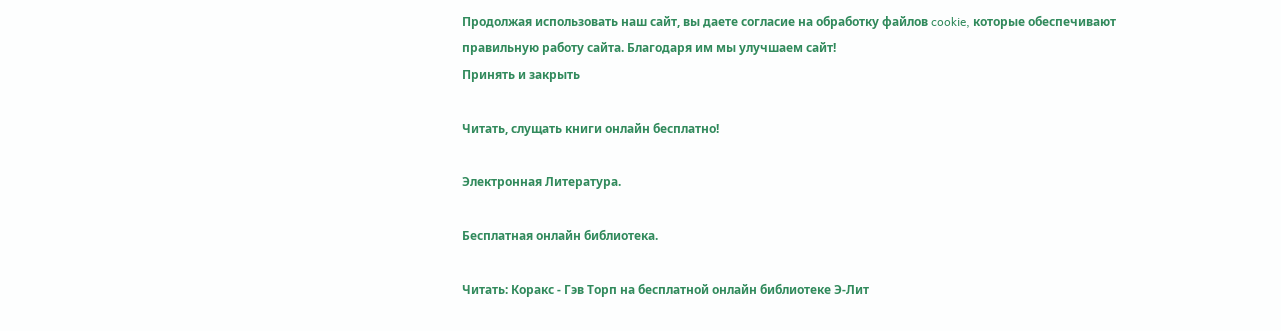Продолжая использовать наш сайт, вы даете согласие на обработку файлов cookie, которые обеспечивают правильную работу сайта. Благодаря им мы улучшаем сайт!
Принять и закрыть

Читать, слущать книги онлайн бесплатно!

Электронная Литература.

Бесплатная онлайн библиотека.

Читать: Коракс - Гэв Торп на бесплатной онлайн библиотеке Э-Лит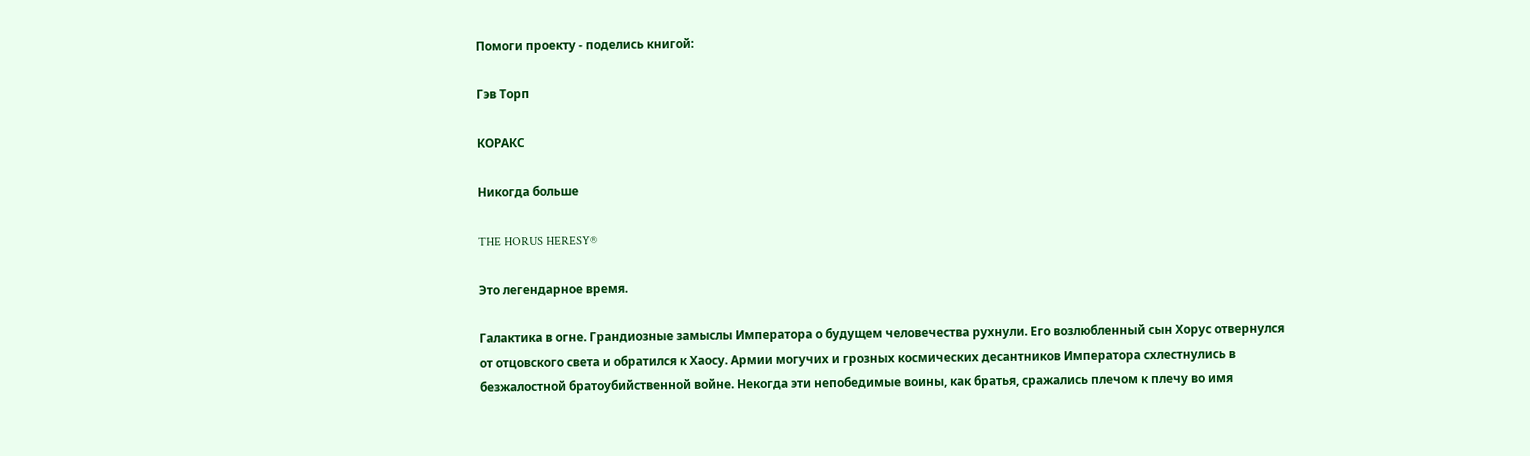Помоги проекту - поделись книгой:

Гэв Торп

КОРАКС

Никогда больше

THE HORUS HERESY®

Это легендарное время.

Галактика в огне. Грандиозные замыслы Императора о будущем человечества рухнули. Его возлюбленный сын Хорус отвернулся от отцовского света и обратился к Хаосу. Армии могучих и грозных космических десантников Императора схлестнулись в безжалостной братоубийственной войне. Некогда эти непобедимые воины, как братья, сражались плечом к плечу во имя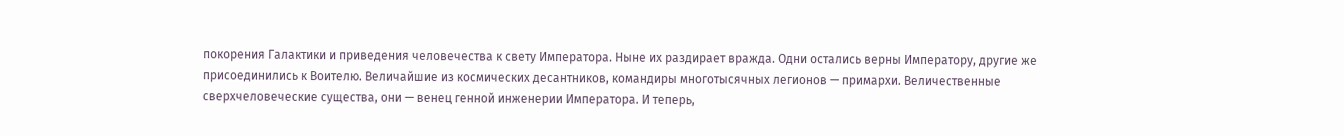покорения Галактики и приведения человечества к свету Императора. Ныне их раздирает вражда. Одни остались верны Императору, другие же присоединились к Воителю. Величайшие из космических десантников, командиры многотысячных легионов — примархи. Величественные сверхчеловеческие существа, они — венец генной инженерии Императора. И теперь,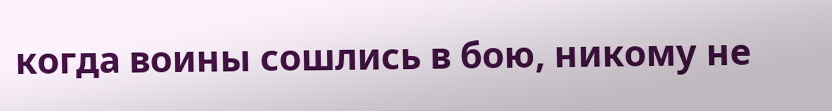когда воины сошлись в бою, никому не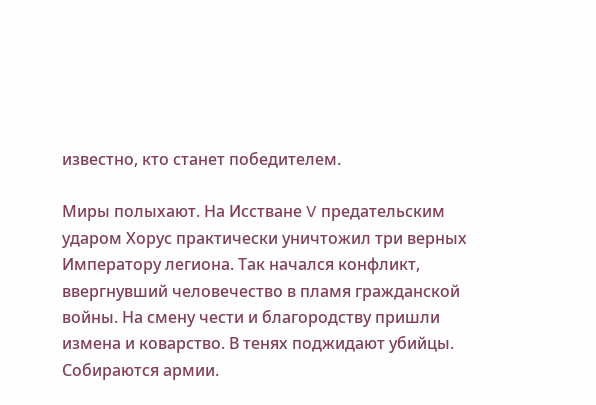известно, кто станет победителем.

Миры полыхают. На Исстване V предательским ударом Хорус практически уничтожил три верных Императору легиона. Так начался конфликт, ввергнувший человечество в пламя гражданской войны. На смену чести и благородству пришли измена и коварство. В тенях поджидают убийцы. Собираются армии.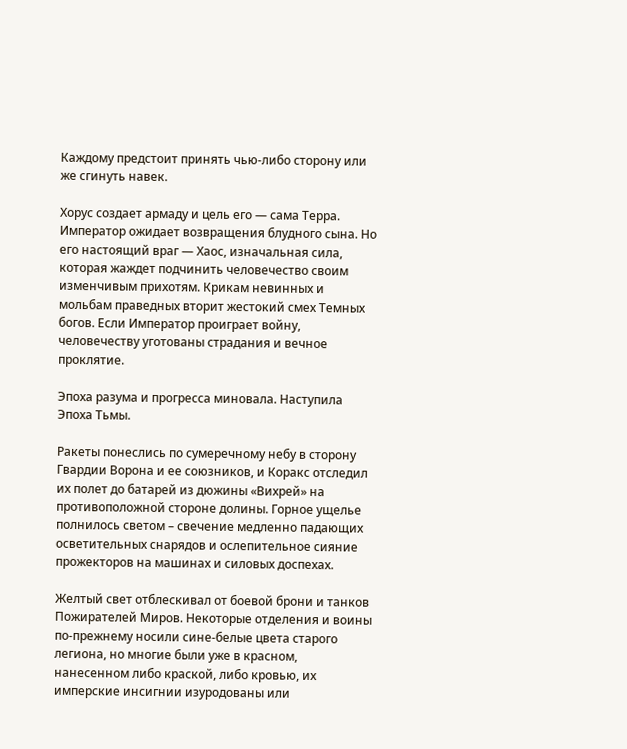Каждому предстоит принять чью-либо сторону или же сгинуть навек.

Хорус создает армаду и цель его — сама Терра. Император ожидает возвращения блудного сына. Но его настоящий враг — Хаос, изначальная сила, которая жаждет подчинить человечество своим изменчивым прихотям. Крикам невинных и мольбам праведных вторит жестокий смех Темных богов. Если Император проиграет войну, человечеству уготованы страдания и вечное проклятие.

Эпоха разума и прогресса миновала. Наступила Эпоха Тьмы.

Ракеты понеслись по сумеречному небу в сторону Гвардии Ворона и ее союзников, и Коракс отследил их полет до батарей из дюжины «Вихрей» на противоположной стороне долины. Горное ущелье полнилось светом – свечение медленно падающих осветительных снарядов и ослепительное сияние прожекторов на машинах и силовых доспехах.

Желтый свет отблескивал от боевой брони и танков Пожирателей Миров. Некоторые отделения и воины по-прежнему носили сине-белые цвета старого легиона, но многие были уже в красном, нанесенном либо краской, либо кровью, их имперские инсигнии изуродованы или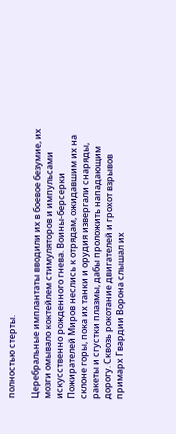полностью стерты.

Церебральные имплантаты вводили их в боевое безумие, их мозги омывало коктейлем стимуляторов и импульсами искусственно рожденного гнева. Воины-берсерки Пожирателей Миров неслись к отрядам, ожидавшим их на склоне горы, пока их танки и орудия извергали снаряды, ракеты и сгустки плазмы, дабы проложить нападающим дорогу. Сквозь рокотание двигателей и грохот взрывов примарх Гвардии Ворона слышал их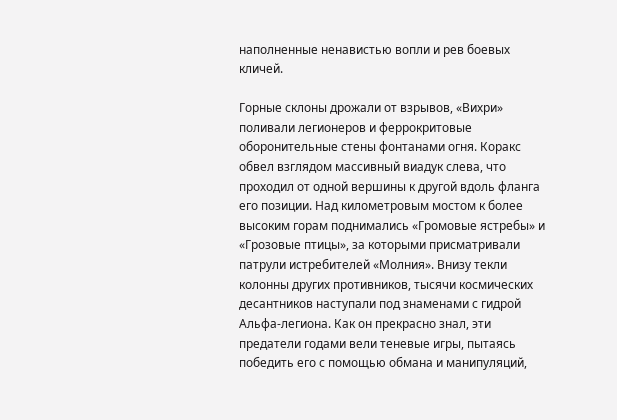наполненные ненавистью вопли и рев боевых кличей.

Горные склоны дрожали от взрывов, «Вихри» поливали легионеров и феррокритовые оборонительные стены фонтанами огня. Коракс обвел взглядом массивный виадук слева, что проходил от одной вершины к другой вдоль фланга его позиции. Над километровым мостом к более высоким горам поднимались «Громовые ястребы» и «Грозовые птицы», за которыми присматривали патрули истребителей «Молния». Внизу текли колонны других противников, тысячи космических десантников наступали под знаменами с гидрой Альфа-легиона. Как он прекрасно знал, эти предатели годами вели теневые игры, пытаясь победить его с помощью обмана и манипуляций,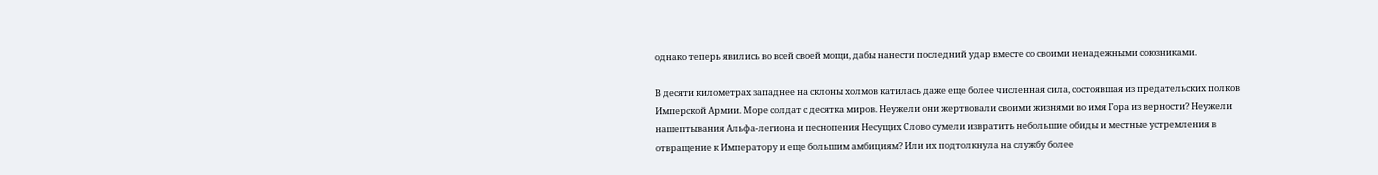однако теперь явились во всей своей мощи, дабы нанести последний удар вместе со своими ненадежными союзниками.

В десяти километрах западнее на склоны холмов катилась даже еще более численная сила, состоявшая из предательских полков Имперской Армии. Море солдат с десятка миров. Неужели они жертвовали своими жизнями во имя Гора из верности? Неужели нашептывания Альфа-легиона и песнопения Несущих Слово сумели извратить небольшие обиды и местные устремления в отвращение к Императору и еще большим амбициям? Или их подтолкнула на службу более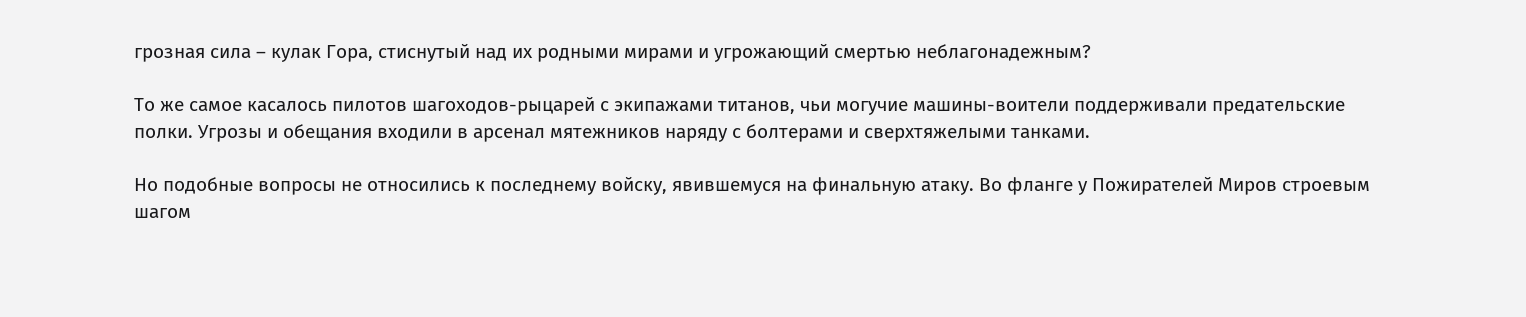грозная сила – кулак Гора, стиснутый над их родными мирами и угрожающий смертью неблагонадежным?

То же самое касалось пилотов шагоходов-рыцарей с экипажами титанов, чьи могучие машины-воители поддерживали предательские полки. Угрозы и обещания входили в арсенал мятежников наряду с болтерами и сверхтяжелыми танками.

Но подобные вопросы не относились к последнему войску, явившемуся на финальную атаку. Во фланге у Пожирателей Миров строевым шагом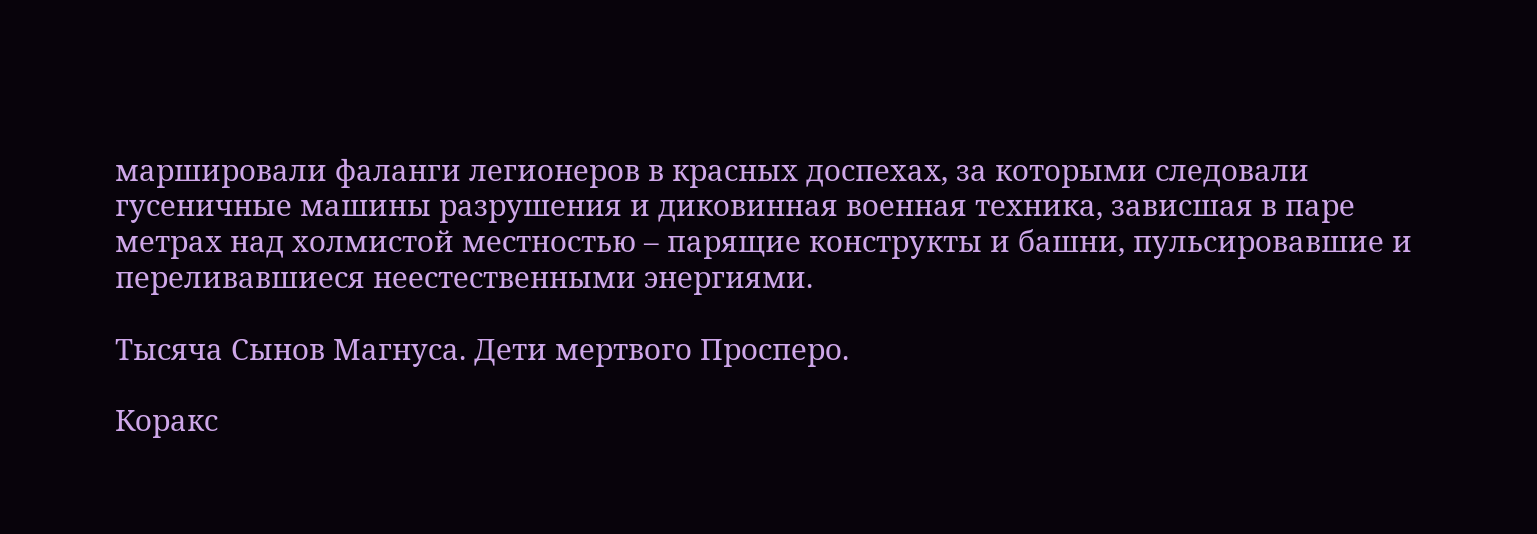маршировали фаланги легионеров в красных доспехах, за которыми следовали гусеничные машины разрушения и диковинная военная техника, зависшая в паре метрах над холмистой местностью – парящие конструкты и башни, пульсировавшие и переливавшиеся неестественными энергиями.

Тысяча Сынов Магнуса. Дети мертвого Просперо.

Коракс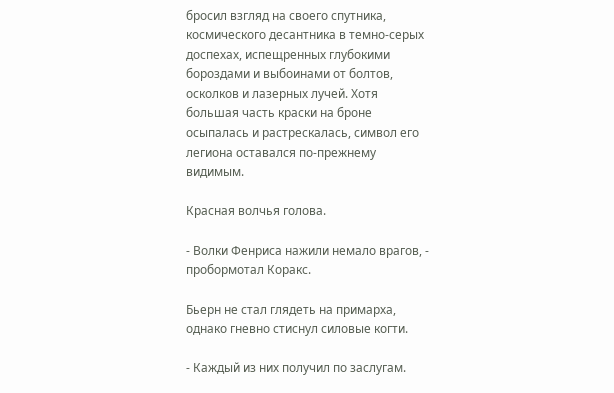бросил взгляд на своего спутника, космического десантника в темно-серых доспехах, испещренных глубокими бороздами и выбоинами от болтов, осколков и лазерных лучей. Хотя большая часть краски на броне осыпалась и растрескалась, символ его легиона оставался по-прежнему видимым.

Красная волчья голова.

- Волки Фенриса нажили немало врагов, - пробормотал Коракс.

Бьерн не стал глядеть на примарха, однако гневно стиснул силовые когти.

- Каждый из них получил по заслугам.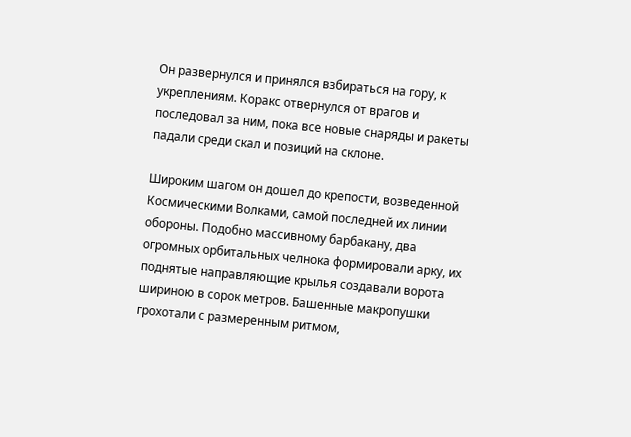Он развернулся и принялся взбираться на гору, к укреплениям. Коракс отвернулся от врагов и последовал за ним, пока все новые снаряды и ракеты падали среди скал и позиций на склоне.

Широким шагом он дошел до крепости, возведенной Космическими Волками, самой последней их линии обороны. Подобно массивному барбакану, два огромных орбитальных челнока формировали арку, их поднятые направляющие крылья создавали ворота шириною в сорок метров. Башенные макропушки грохотали с размеренным ритмом,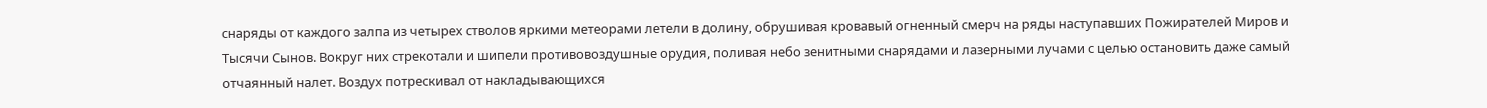снаряды от каждого залпа из четырех стволов яркими метеорами летели в долину, обрушивая кровавый огненный смерч на ряды наступавших Пожирателей Миров и Тысячи Сынов. Вокруг них стрекотали и шипели противовоздушные орудия, поливая небо зенитными снарядами и лазерными лучами с целью остановить даже самый отчаянный налет. Воздух потрескивал от накладывающихся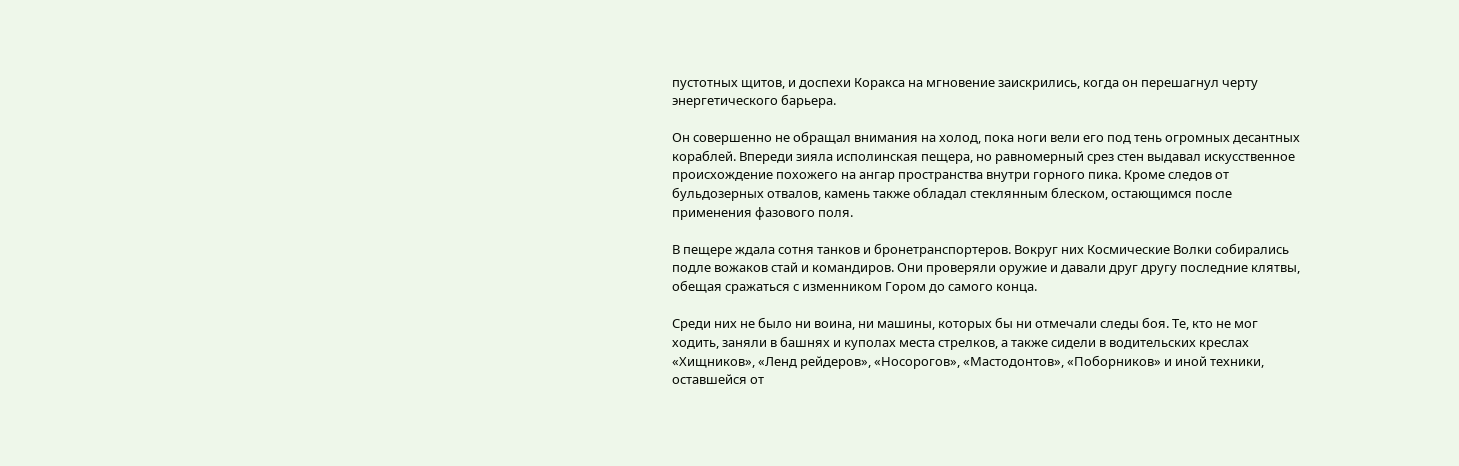пустотных щитов, и доспехи Коракса на мгновение заискрились, когда он перешагнул черту энергетического барьера.

Он совершенно не обращал внимания на холод, пока ноги вели его под тень огромных десантных кораблей. Впереди зияла исполинская пещера, но равномерный срез стен выдавал искусственное происхождение похожего на ангар пространства внутри горного пика. Кроме следов от бульдозерных отвалов, камень также обладал стеклянным блеском, остающимся после применения фазового поля.

В пещере ждала сотня танков и бронетранспортеров. Вокруг них Космические Волки собирались подле вожаков стай и командиров. Они проверяли оружие и давали друг другу последние клятвы, обещая сражаться с изменником Гором до самого конца.

Среди них не было ни воина, ни машины, которых бы ни отмечали следы боя. Те, кто не мог ходить, заняли в башнях и куполах места стрелков, а также сидели в водительских креслах «Хищников», «Ленд рейдеров», «Носорогов», «Мастодонтов», «Поборников» и иной техники, оставшейся от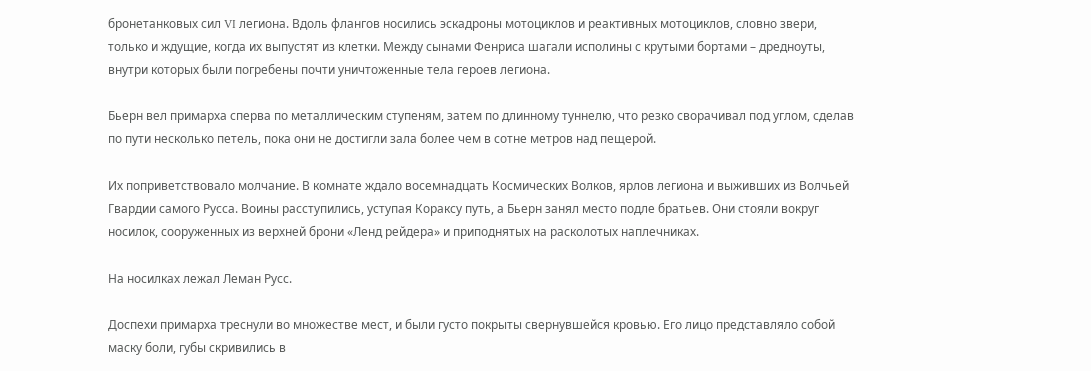бронетанковых сил VI легиона. Вдоль флангов носились эскадроны мотоциклов и реактивных мотоциклов, словно звери, только и ждущие, когда их выпустят из клетки. Между сынами Фенриса шагали исполины с крутыми бортами – дредноуты, внутри которых были погребены почти уничтоженные тела героев легиона.

Бьерн вел примарха сперва по металлическим ступеням, затем по длинному туннелю, что резко сворачивал под углом, сделав по пути несколько петель, пока они не достигли зала более чем в сотне метров над пещерой.

Их поприветствовало молчание. В комнате ждало восемнадцать Космических Волков, ярлов легиона и выживших из Волчьей Гвардии самого Русса. Воины расступились, уступая Кораксу путь, а Бьерн занял место подле братьев. Они стояли вокруг носилок, сооруженных из верхней брони «Ленд рейдера» и приподнятых на расколотых наплечниках.

На носилках лежал Леман Русс.

Доспехи примарха треснули во множестве мест, и были густо покрыты свернувшейся кровью. Его лицо представляло собой маску боли, губы скривились в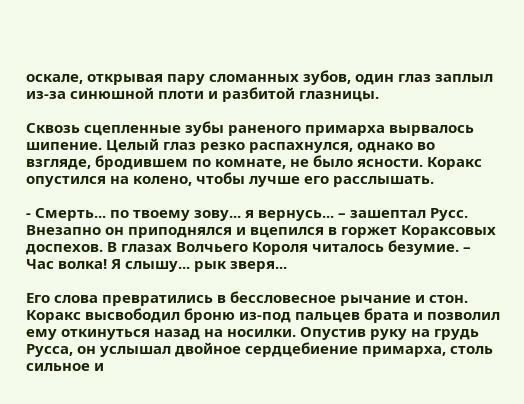оскале, открывая пару сломанных зубов, один глаз заплыл из-за синюшной плоти и разбитой глазницы.

Сквозь сцепленные зубы раненого примарха вырвалось шипение. Целый глаз резко распахнулся, однако во взгляде, бродившем по комнате, не было ясности. Коракс опустился на колено, чтобы лучше его расслышать.

- Смерть... по твоему зову... я вернусь... – зашептал Русс. Внезапно он приподнялся и вцепился в горжет Кораксовых доспехов. В глазах Волчьего Короля читалось безумие. – Час волка! Я слышу... рык зверя...

Его слова превратились в бессловесное рычание и стон. Коракс высвободил броню из-под пальцев брата и позволил ему откинуться назад на носилки. Опустив руку на грудь Русса, он услышал двойное сердцебиение примарха, столь сильное и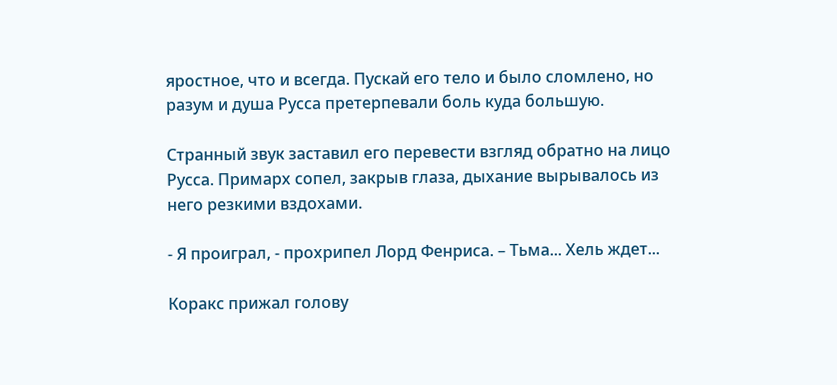яростное, что и всегда. Пускай его тело и было сломлено, но разум и душа Русса претерпевали боль куда большую.

Странный звук заставил его перевести взгляд обратно на лицо Русса. Примарх сопел, закрыв глаза, дыхание вырывалось из него резкими вздохами.

- Я проиграл, - прохрипел Лорд Фенриса. – Тьма... Хель ждет...

Коракс прижал голову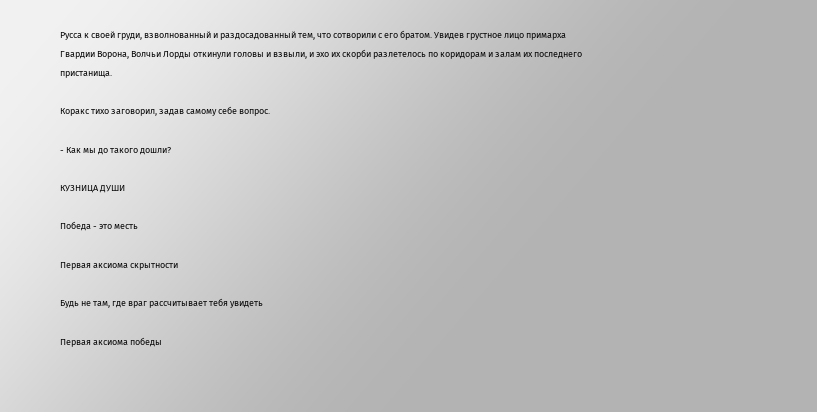Русса к своей груди, взволнованный и раздосадованный тем, что сотворили с его братом. Увидев грустное лицо примарха Гвардии Ворона, Волчьи Лорды откинули головы и взвыли, и эхо их скорби разлетелось по коридорам и залам их последнего пристанища.

Коракс тихо заговорил, задав самому себе вопрос.

- Как мы до такого дошли?

КУЗНИЦА ДУШИ

Победа - это месть

Первая аксиома скрытности

Будь не там, где враг рассчитывает тебя увидеть

Первая аксиома победы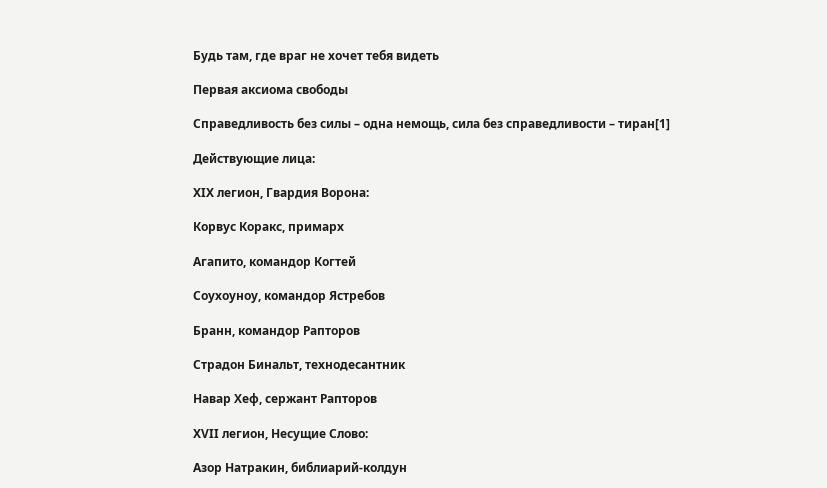Будь там, где враг не хочет тебя видеть

Первая аксиома свободы

Справедливость без силы – одна немощь, сила без справедливости – тиран[1]

Действующие лица:

XIX легион, Гвардия Ворона:

Корвус Коракс, примарх

Агапито, командор Когтей

Соухоуноу, командор Ястребов

Бранн, командор Рапторов

Страдон Бинальт, технодесантник

Навар Хеф, сержант Рапторов

XVII легион, Несущие Слово:

Азор Натракин, библиарий-колдун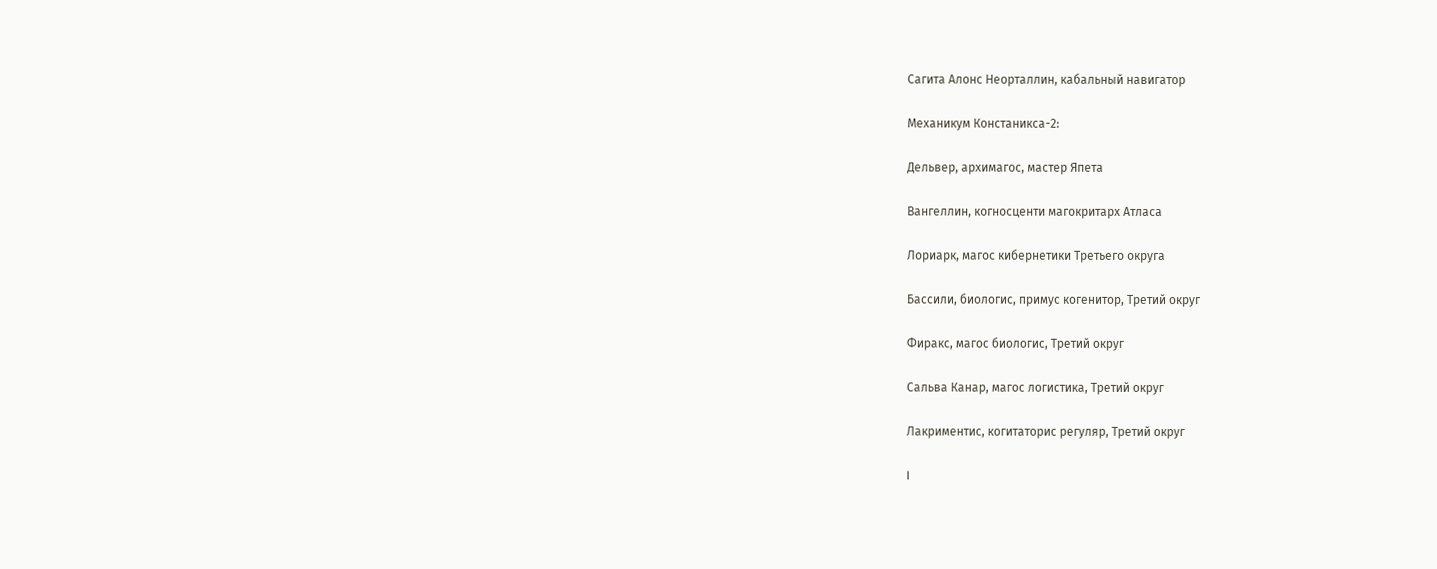Сагита Алонс Неорталлин, кабальный навигатор

Механикум Констаникса-2:

Дельвер, архимагос, мастер Япета

Вангеллин, когносценти магокритарх Атласа

Лориарк, магос кибернетики Третьего округа

Бассили, биологис, примус когенитор, Третий округ

Фиракс, магос биологис, Третий округ

Сальва Канар, магос логистика, Третий округ

Лакриментис, когитаторис регуляр, Третий округ

I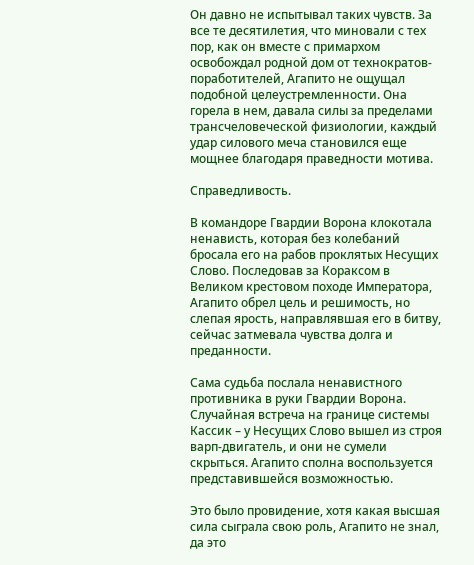Он давно не испытывал таких чувств. За все те десятилетия, что миновали с тех пор, как он вместе с примархом освобождал родной дом от технократов-поработителей, Агапито не ощущал подобной целеустремленности. Она горела в нем, давала силы за пределами трансчеловеческой физиологии, каждый удар силового меча становился еще мощнее благодаря праведности мотива.

Справедливость.

В командоре Гвардии Ворона клокотала ненависть, которая без колебаний бросала его на рабов проклятых Несущих Слово. Последовав за Кораксом в Великом крестовом походе Императора, Агапито обрел цель и решимость, но слепая ярость, направлявшая его в битву, сейчас затмевала чувства долга и преданности.

Сама судьба послала ненавистного противника в руки Гвардии Ворона. Случайная встреча на границе системы Кассик – у Несущих Слово вышел из строя варп-двигатель, и они не сумели скрыться. Агапито сполна воспользуется представившейся возможностью.

Это было провидение, хотя какая высшая сила сыграла свою роль, Агапито не знал, да это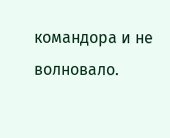командора и не волновало.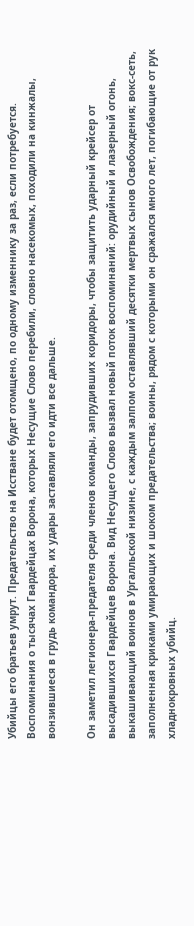Убийцы его братьев умрут. Предательство на Исстване будет отомщено, по одному изменнику за раз, если потребуется. Воспоминания о тысячах Гвардейцах Ворона, которых Несущие Слово перебили, словно насекомых, походили на кинжалы, вонзившиеся в грудь командора, их удары заставляли его идти все дальше.

Он заметил легионера-предателя среди членов команды, запрудивших коридоры, чтобы защитить ударный крейсер от высадившихся Гвардейцев Ворона. Вид Несущего Слово вызвал новый поток воспоминаний: орудийный и лазерный огонь, выкашивающий воинов в Ургалльской низине, с каждым залпом оставлявший десятки мертвых сынов Освобождения; вокс-сеть, заполненная криками умирающих и шоком предательства; воины, рядом с которыми он сражался много лет, погибающие от рук хладнокровных убийц.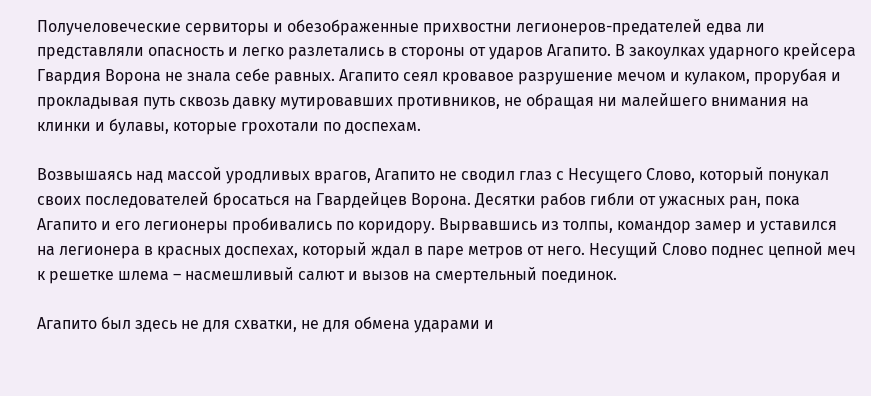Получеловеческие сервиторы и обезображенные прихвостни легионеров-предателей едва ли представляли опасность и легко разлетались в стороны от ударов Агапито. В закоулках ударного крейсера Гвардия Ворона не знала себе равных. Агапито сеял кровавое разрушение мечом и кулаком, прорубая и прокладывая путь сквозь давку мутировавших противников, не обращая ни малейшего внимания на клинки и булавы, которые грохотали по доспехам.

Возвышаясь над массой уродливых врагов, Агапито не сводил глаз с Несущего Слово, который понукал своих последователей бросаться на Гвардейцев Ворона. Десятки рабов гибли от ужасных ран, пока Агапито и его легионеры пробивались по коридору. Вырвавшись из толпы, командор замер и уставился на легионера в красных доспехах, который ждал в паре метров от него. Несущий Слово поднес цепной меч к решетке шлема – насмешливый салют и вызов на смертельный поединок.

Агапито был здесь не для схватки, не для обмена ударами и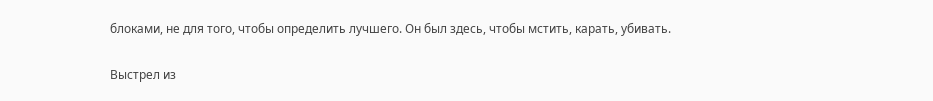блоками, не для того, чтобы определить лучшего. Он был здесь, чтобы мстить, карать, убивать.

Выстрел из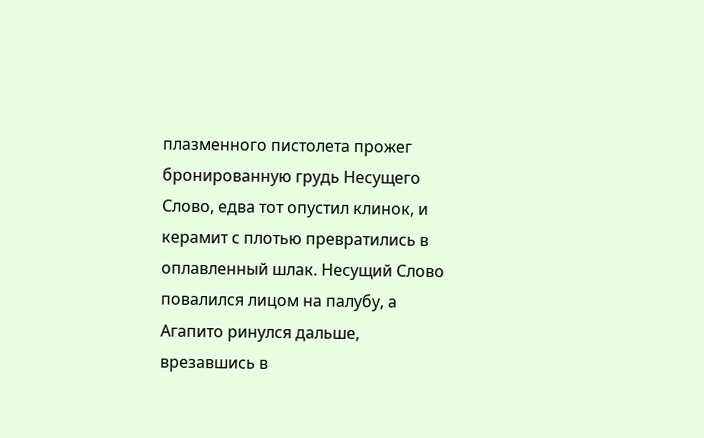плазменного пистолета прожег бронированную грудь Несущего Слово, едва тот опустил клинок, и керамит с плотью превратились в оплавленный шлак. Несущий Слово повалился лицом на палубу, а Агапито ринулся дальше, врезавшись в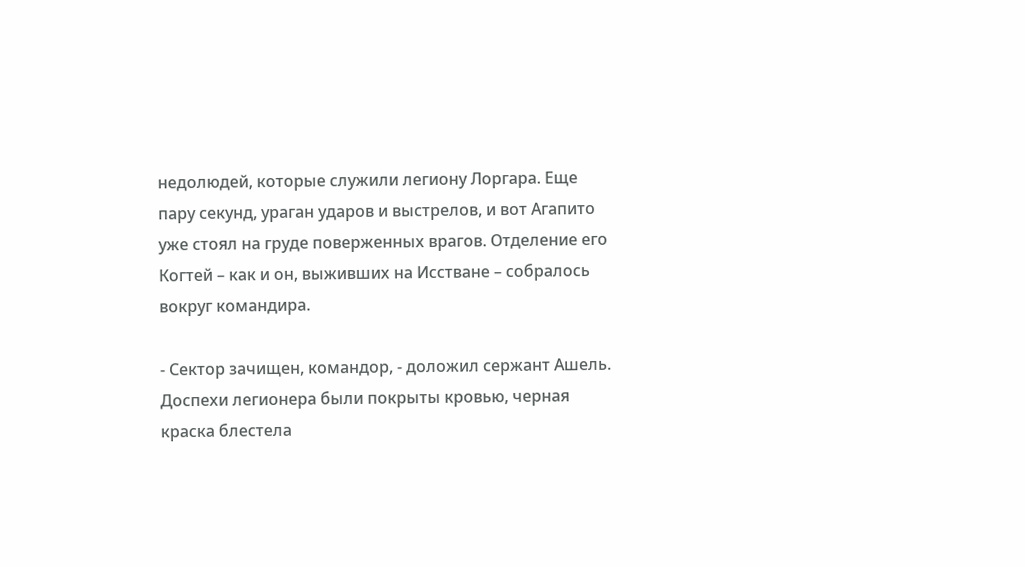недолюдей, которые служили легиону Лоргара. Еще пару секунд, ураган ударов и выстрелов, и вот Агапито уже стоял на груде поверженных врагов. Отделение его Когтей – как и он, выживших на Исстване – собралось вокруг командира.

- Сектор зачищен, командор, - доложил сержант Ашель. Доспехи легионера были покрыты кровью, черная краска блестела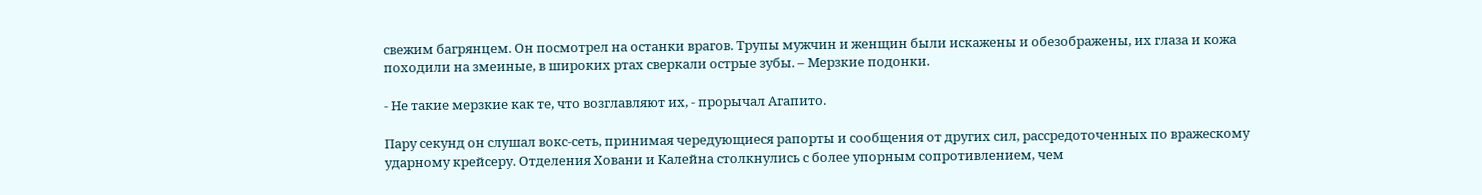свежим багрянцем. Он посмотрел на останки врагов. Трупы мужчин и женщин были искажены и обезображены, их глаза и кожа походили на змеиные, в широких ртах сверкали острые зубы. – Мерзкие подонки.

- Не такие мерзкие как те, что возглавляют их, - прорычал Агапито.

Пару секунд он слушал вокс-сеть, принимая чередующиеся рапорты и сообщения от других сил, рассредоточенных по вражескому ударному крейсеру. Отделения Ховани и Калейна столкнулись с более упорным сопротивлением, чем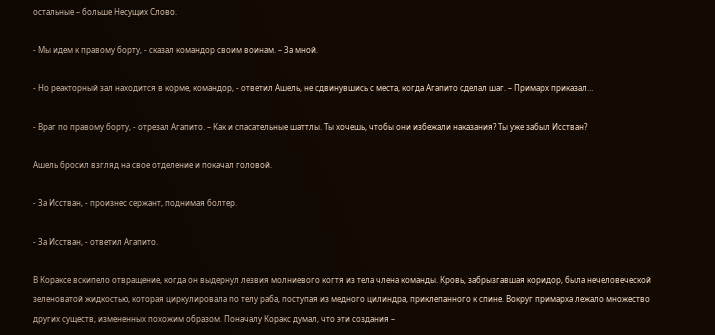остальные – больше Несущих Слово.

- Мы идем к правому борту, - сказал командор своим воинам. – За мной.

- Но реакторный зал находится в корме, командор, - ответил Ашель, не сдвинувшись с места, когда Агапито сделал шаг. – Примарх приказал…

- Враг по правому борту, - отрезал Агапито. – Как и спасательные шаттлы. Ты хочешь, чтобы они избежали наказания? Ты уже забыл Исстван?

Ашель бросил взгляд на свое отделение и покачал головой.

- За Исстван, - произнес сержант, поднимая болтер.

- За Исстван, - ответил Агапито.

В Кораксе вскипело отвращение, когда он выдернул лезвия молниевого когтя из тела члена команды. Кровь, забрызгавшая коридор, была нечеловеческой зеленоватой жидкостью, которая циркулировала по телу раба, поступая из медного цилиндра, приклепанного к спине. Вокруг примарха лежало множество других существ, измененных похожим образом. Поначалу Коракс думал, что эти создания –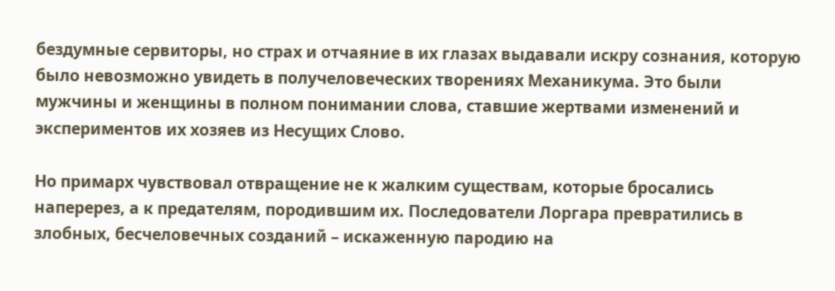бездумные сервиторы, но страх и отчаяние в их глазах выдавали искру сознания, которую было невозможно увидеть в получеловеческих творениях Механикума. Это были мужчины и женщины в полном понимании слова, ставшие жертвами изменений и экспериментов их хозяев из Несущих Слово.

Но примарх чувствовал отвращение не к жалким существам, которые бросались наперерез, а к предателям, породившим их. Последователи Лоргара превратились в злобных, бесчеловечных созданий – искаженную пародию на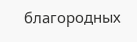благородных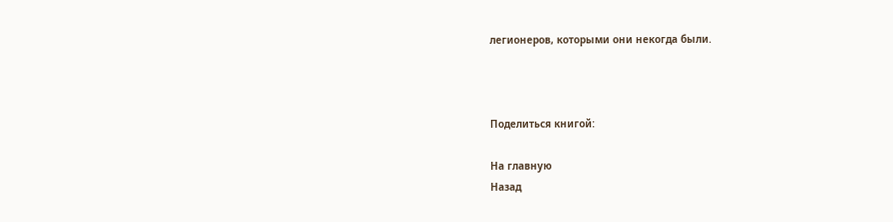легионеров, которыми они некогда были.



Поделиться книгой:

На главную
Назад